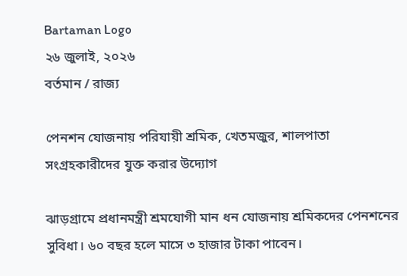Bartaman Logo
২৬ জুলাই, ২০২৬
বর্তমান / রাজ্য

পেনশন যোজনায় পরিযায়ী শ্রমিক, খেতমজুর, শালপাতা সংগ্ৰহকারীদের যুক্ত করার উদ্যোগ

ঝাড়গ্রামে প্রধানমন্ত্রী শ্রমযোগী মান ধন যোজনায় শ্রমিকদের পেনশনের সুবিধা। ৬০ বছর হলে মাসে ৩ হাজার টাকা পাবেন।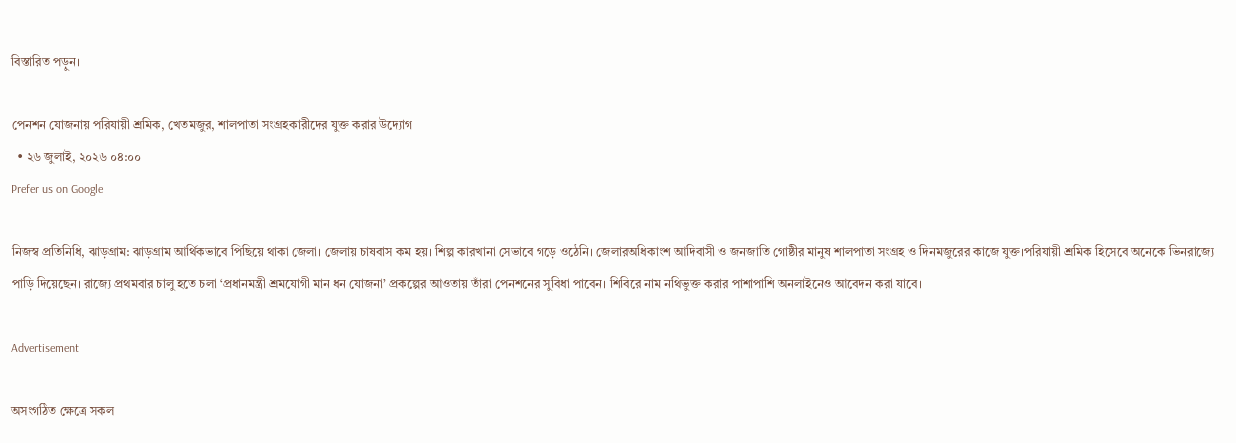বিস্তারিত পড়ুন।

পেনশন যোজনায় পরিযায়ী শ্রমিক, খেতমজুর, শালপাতা সংগ্ৰহকারীদের যুক্ত করার উদ্যোগ
  • ২৬ জুলাই, ২০২৬ ০৪:০০
Prefer us on Google

নিজস্ব প্রতিনিধি, ঝাড়গ্ৰাম: ঝাড়গ্রাম আর্থিকভাবে পিছিয়ে থাকা জেলা। জেলায় চাষবাস কম হয়। শিল্প কারখানা সেভাবে গড়ে ওঠেনি। জেলারঅধিকাংশ আদিবাসী ও জনজাতি গোষ্ঠীর মানুষ শালপাতা সংগ্ৰহ ও দিনমজুরের কাজে যুক্ত।পরিযায়ী শ্রমিক হিসেবে অনেকে ভিনরাজ্যে পাড়ি দিয়েছেন। রাজ্যে প্রথমবার চালু হতে চলা ‘প্রধানমন্ত্রী শ্রমযোগী মান ধন যোজনা’ প্রকল্পের আওতায় তাঁরা পেনশনের সুবিধা পাবেন। শিবিরে নাম নথিভুক্ত করার পাশাপাশি অনলাইনেও আবেদন করা যাবে।

Advertisement

অসংগঠিত ক্ষেত্রে সকল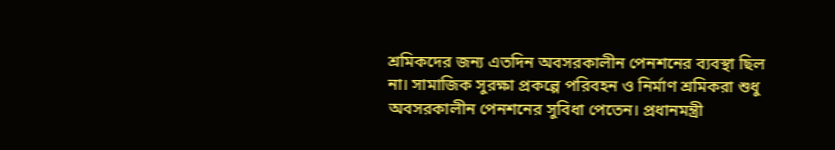শ্রমিকদের জন্য এতদিন অবসরকালীন পেনশনের ব্যবস্থা ছিল না। সামাজিক সুরক্ষা প্রকল্পে পরিবহন ও নির্মাণ শ্রমিকরা শুধু অবসরকালীন পেনশনের সুবিধা পেতেন। প্রধানমন্ত্রী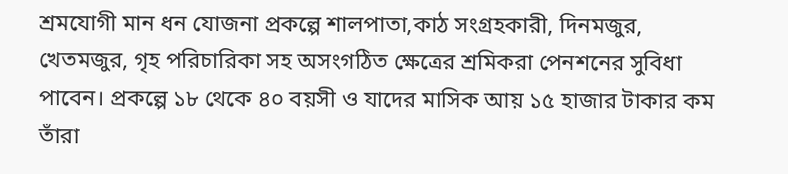শ্রমযোগী মান ধন যোজনা প্রকল্পে শালপাতা,কাঠ সংগ্ৰহকারী, দিনমজুর, খেতমজুর, গৃহ পরিচারিকা সহ অসংগঠিত ক্ষেত্রের শ্রমিকরা পেনশনের সুবিধা পাবেন। প্রকল্পে ১৮ থেকে ৪০ বয়সী ও যাদের মাসিক আয় ১৫ হাজার টাকার কম তাঁরা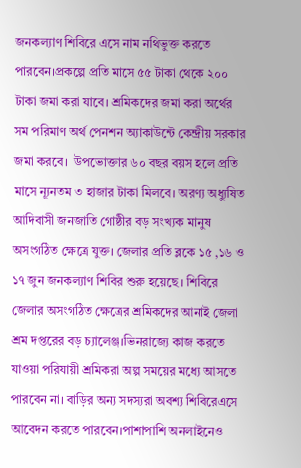জনকল্যাণ শিবিরে এসে নাম নথিভুক্ত করতে পারবেন।প্রকল্পে প্রতি মাসে ৫৫ টাকা থেকে ২০০ টাকা জমা করা যাবে। শ্রমিকদের জমা করা অর্থের সম পরিমাণ অর্থ পেনশন অ্যাকাউন্টে কেন্দ্রীয় সরকার জমা করবে।  উপভোক্তার ৬০ বছর বয়স হলে প্রতি মাসে ন্যূনতম ৩ হাজার টাকা মিলবে। অরণ্য অধ্যুষিত আদিবাসী জনজাতি গোষ্ঠীর বড় সংখ্যক মানুষ অসংগঠিত ক্ষেত্রে যুক্ত। জেলার প্রতি ব্লকে ১৫ ,১৬ ও ১৭ জুন জনকল্যাণ শিবির শুরু হয়েছে। শিবিরে জেলার অসংগঠিত ক্ষেত্রের শ্রমিকদের আনাই জেলা শ্রম দপ্তরের বড় চ্যালেঞ্জ।ভিনরাজ্যে কাজ করতে যাওয়া পরিযায়ী শ্রমিকরা অল্প সময়ের মধ্যে আসতে পারবেন না। বাড়ির অন্য সদস্যরা অবশ্য শিবিরেএসে আবেদন করতে পারবেন।পাশাপাশি অনলাইনেও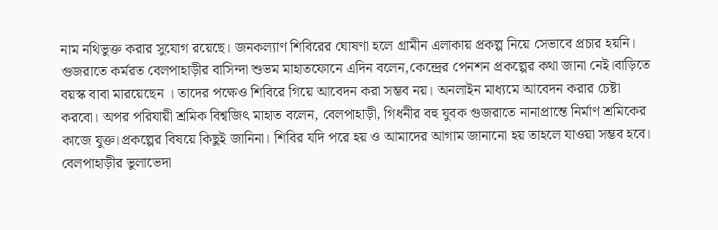নাম নথিভুক্ত করার সুযোগ রয়েছে। জনকল্যাণ শিবিরের ঘোষণা হলে গ্ৰামীন এলাকায় প্রকল্প নিয়ে সেভাবে প্রচার হয়নি। গুজরাতে কর্মরত বেলপাহাড়ীর বাসিন্দা শুভম মাহাতফোনে এদিন বলেন,কেন্দ্রের পেনশন প্রকল্পের কথা জানা নেই।বাড়িতে বয়স্ক বাবা মারয়েছেন । তাদের পক্ষেও শিবিরে গিয়ে আবেদন করা সম্ভব নয়। অনলাইন মাধ্যমে আবেদন করার চেষ্টা করবো। অপর পরিযায়ী শ্রমিক বিশ্বজিৎ মাহাত বলেন, বেলপাহাড়ী, গিধনীর বহু যুবক গুজরাতে নানাপ্রান্তে নির্মাণ শ্রমিকের কাজে যুক্ত।প্রকল্পের বিষয়ে কিছুই জানিনা। শিবির যদি পরে হয় ও আমাদের আগাম জানানো হয় তাহলে যাওয়া সম্ভব হবে। বেলপাহাড়ীর ভুলাভেদা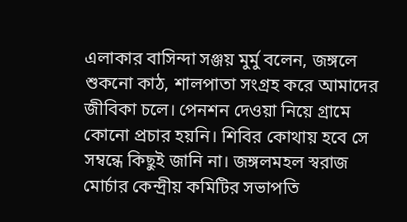এলাকার বাসিন্দা সঞ্জয় মুর্মু বলেন, জঙ্গলে শুকনো কাঠ, শালপাতা সংগ্ৰহ করে আমাদের জীবিকা চলে। পেনশন দেওয়া নিয়ে গ্ৰামে কোনো প্রচার হয়নি। শিবির কোথায় হবে সে সম্বন্ধে কিছুই জানি না। জঙ্গলমহল স্বরাজ মোর্চার কেন্দ্রীয় কমিটির সভাপতি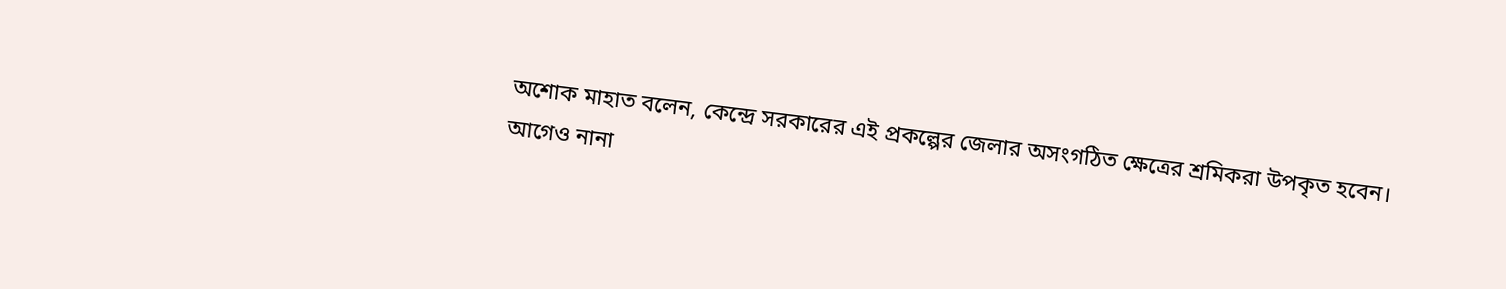অশোক মাহাত বলেন, কেন্দ্রে সরকারের এই প্রকল্পের জেলার অসংগঠিত ক্ষেত্রের শ্রমিকরা উপকৃত হবেন। আগেও নানা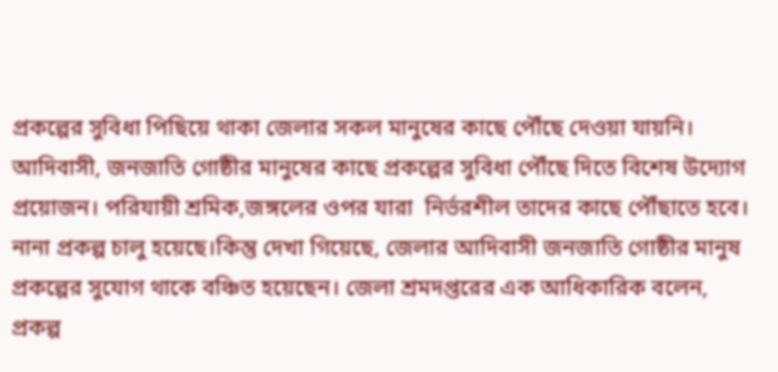প্রকল্পের সুবিধা পিছিয়ে থাকা জেলার সকল মানুষের কাছে পৌঁছে দেওয়া যায়নি। আদিবাসী, জনজাতি গোষ্ঠীর মানুষের কাছে প্রকল্পের সুবিধা পৌঁছে দিতে বিশেষ উদ্যোগ প্রয়োজন। পরিযায়ী শ্রমিক,জঙ্গলের ওপর যারা  নির্ভরশীল তাদের কাছে পৌঁছাতে হবে। নানা প্রকল্প চালু হয়েছে।কিন্তু দেখা গিয়েছে, জেলার আদিবাসী জনজাতি গোষ্ঠীর মানুষ প্রকল্পের সুযোগ থাকে বঞ্চিত হয়েছেন। জেলা শ্রমদপ্তরের এক আধিকারিক বলেন, প্রকল্প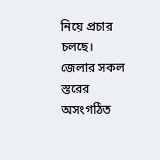নিয়ে প্রচার চলছে। জেলার সকল স্তরের অসংগঠিত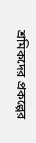শ্রমিকদের প্রকল্পের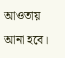আওতায় আনা হবে।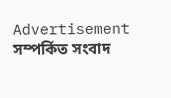Advertisement
সম্পর্কিত সংবাদ